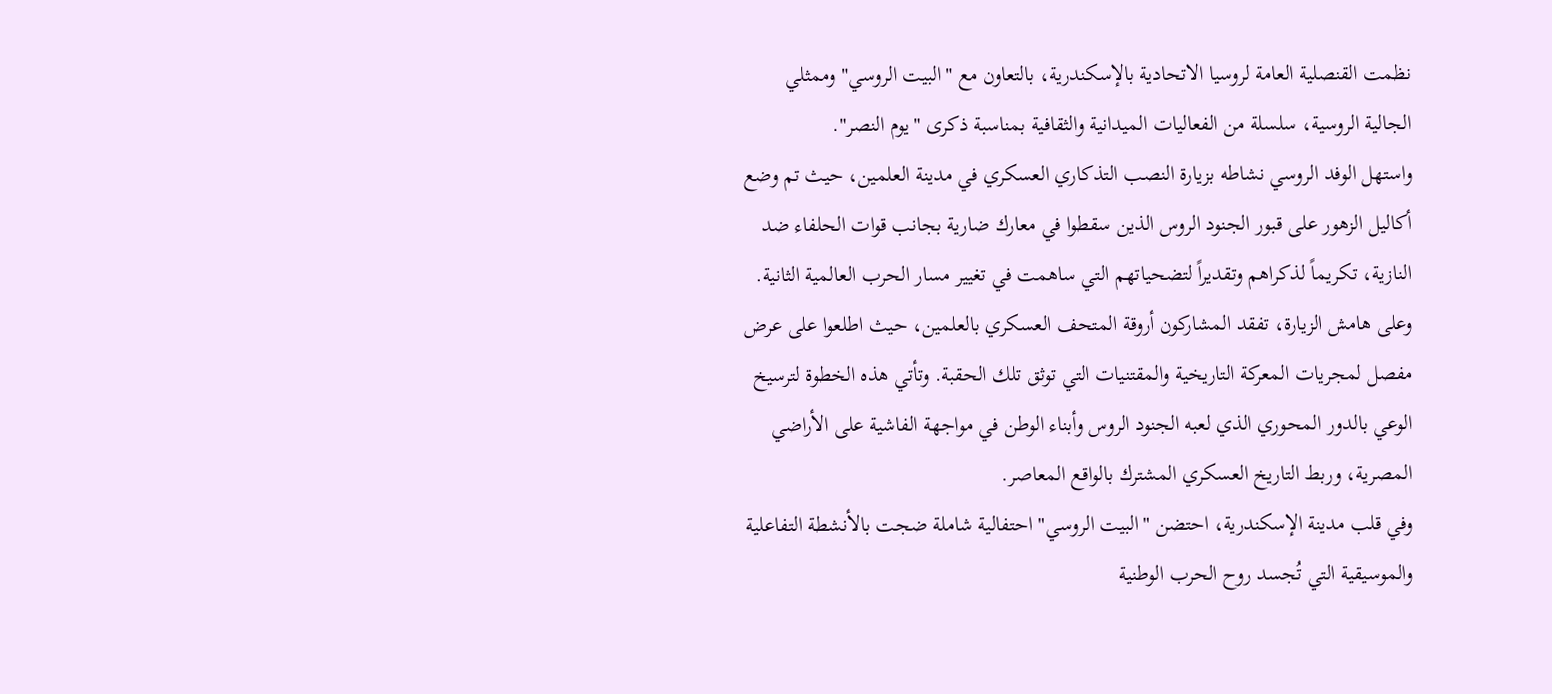نظمت القنصلية العامة لروسيا الاتحادية بالإسكندرية، بالتعاون مع "البيت الروسي" وممثلي الجالية الروسية، سلسلة من الفعاليات الميدانية والثقافية بمناسبة ذكرى "يوم النصر".
واستهل الوفد الروسي نشاطه بزيارة النصب التذكاري العسكري في مدينة العلمين، حيث تم وضع أكاليل الزهور على قبور الجنود الروس الذين سقطوا في معارك ضارية بجانب قوات الحلفاء ضد النازية، تكريماً لذكراهم وتقديراً لتضحياتهم التي ساهمت في تغيير مسار الحرب العالمية الثانية.
وعلى هامش الزيارة، تفقد المشاركون أروقة المتحف العسكري بالعلمين، حيث اطلعوا على عرض مفصل لمجريات المعركة التاريخية والمقتنيات التي توثق تلك الحقبة. وتأتي هذه الخطوة لترسيخ الوعي بالدور المحوري الذي لعبه الجنود الروس وأبناء الوطن في مواجهة الفاشية على الأراضي المصرية، وربط التاريخ العسكري المشترك بالواقع المعاصر.
وفي قلب مدينة الإسكندرية، احتضن "البيت الروسي" احتفالية شاملة ضجت بالأنشطة التفاعلية والموسيقية التي تُجسد روح الحرب الوطنية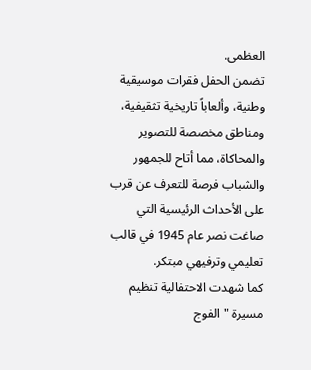العظمى.
تضمن الحفل فقرات موسيقية وطنية، وألعاباً تاريخية تثقيفية، ومناطق مخصصة للتصوير والمحاكاة، مما أتاح للجمهور والشباب فرصة للتعرف عن قرب على الأحداث الرئيسية التي صاغت نصر عام 1945 في قالب تعليمي وترفيهي مبتكر.
كما شهدت الاحتفالية تنظيم مسيرة "الفوج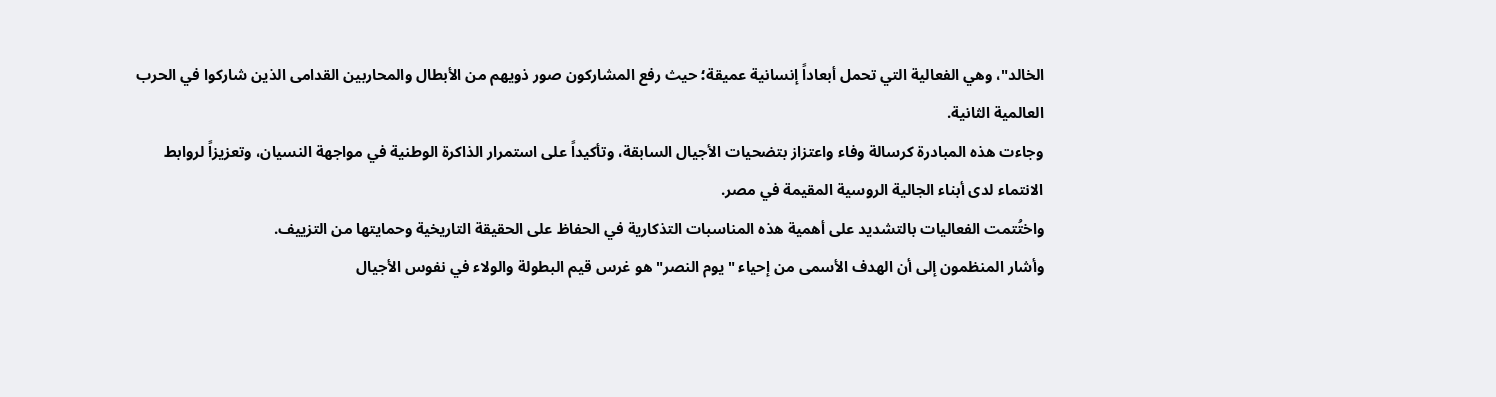الخالد"، وهي الفعالية التي تحمل أبعاداً إنسانية عميقة؛ حيث رفع المشاركون صور ذويهم من الأبطال والمحاربين القدامى الذين شاركوا في الحرب العالمية الثانية.
وجاءت هذه المبادرة كرسالة وفاء واعتزاز بتضحيات الأجيال السابقة، وتأكيداً على استمرار الذاكرة الوطنية في مواجهة النسيان، وتعزيزاً لروابط الانتماء لدى أبناء الجالية الروسية المقيمة في مصر.
واختُتمت الفعاليات بالتشديد على أهمية هذه المناسبات التذكارية في الحفاظ على الحقيقة التاريخية وحمايتها من التزييف.
وأشار المنظمون إلى أن الهدف الأسمى من إحياء "يوم النصر" هو غرس قيم البطولة والولاء في نفوس الأجيال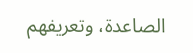الصاعدة، وتعريفهم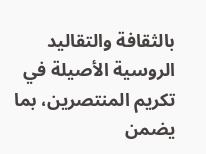بالثقافة والتقاليد الروسية الأصيلة في تكريم المنتصرين، بما يضمن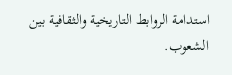استدامة الروابط التاريخية والثقافية بين الشعوب.